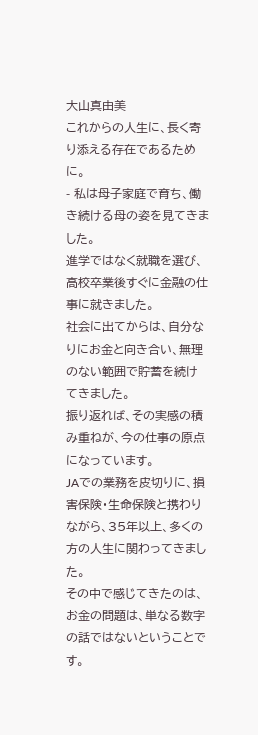大山真由美
これからの人生に、長く寄り添える存在であるために。
- 私は母子家庭で育ち、働き続ける母の姿を見てきました。
進学ではなく就職を選び、高校卒業後すぐに金融の仕事に就きました。
社会に出てからは、自分なりにお金と向き合い、無理のない範囲で貯蓄を続けてきました。
振り返れば、その実感の積み重ねが、今の仕事の原点になっています。
JAでの業務を皮切りに、損害保険・生命保険と携わりながら、35年以上、多くの方の人生に関わってきました。
その中で感じてきたのは、お金の問題は、単なる数字の話ではないということです。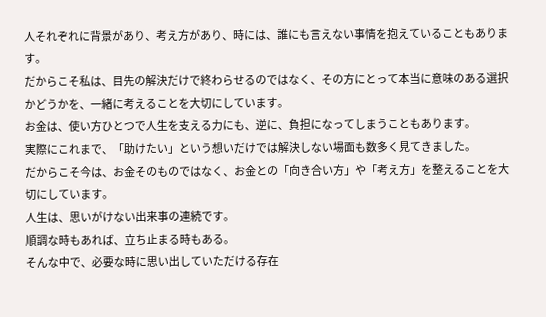人それぞれに背景があり、考え方があり、時には、誰にも言えない事情を抱えていることもあります。
だからこそ私は、目先の解決だけで終わらせるのではなく、その方にとって本当に意味のある選択かどうかを、一緒に考えることを大切にしています。
お金は、使い方ひとつで人生を支える力にも、逆に、負担になってしまうこともあります。
実際にこれまで、「助けたい」という想いだけでは解決しない場面も数多く見てきました。
だからこそ今は、お金そのものではなく、お金との「向き合い方」や「考え方」を整えることを大切にしています。
人生は、思いがけない出来事の連続です。
順調な時もあれば、立ち止まる時もある。
そんな中で、必要な時に思い出していただける存在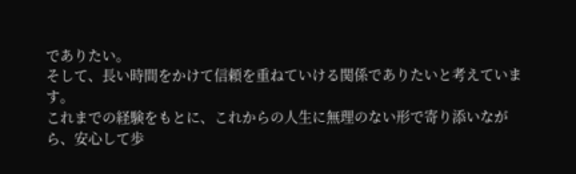でありたい。
そして、長い時間をかけて信頼を重ねていける関係でありたいと考えています。
これまでの経験をもとに、これからの人生に無理のない形で寄り添いながら、安心して歩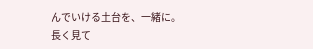んでいける土台を、一緒に。
長く見て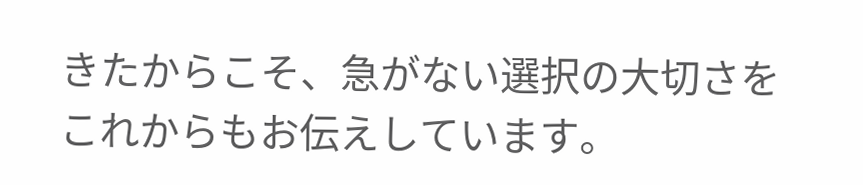きたからこそ、急がない選択の大切さをこれからもお伝えしています。